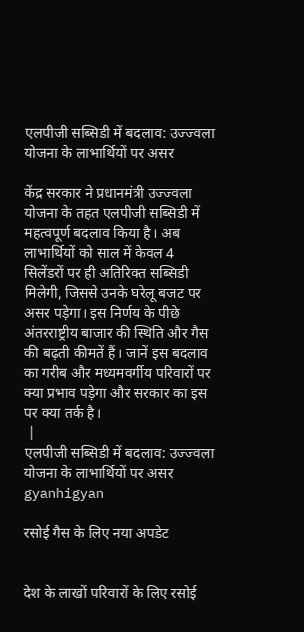एलपीजी सब्सिडी में बदलाव: उज्ज्वला योजना के लाभार्थियों पर असर

केंद्र सरकार ने प्रधानमंत्री उज्ज्वला योजना के तहत एलपीजी सब्सिडी में महत्वपूर्ण बदलाव किया है। अब लाभार्थियों को साल में केवल 4 सिलेंडरों पर ही अतिरिक्त सब्सिडी मिलेगी, जिससे उनके घरेलू बजट पर असर पड़ेगा। इस निर्णय के पीछे अंतरराष्ट्रीय बाजार की स्थिति और गैस की बढ़ती कीमतें हैं। जानें इस बदलाव का गरीब और मध्यमवर्गीय परिवारों पर क्या प्रभाव पड़ेगा और सरकार का इस पर क्या तर्क है।
 |
एलपीजी सब्सिडी में बदलाव: उज्ज्वला योजना के लाभार्थियों पर असर gyanhigyan

रसोई गैस के लिए नया अपडेट


देश के लाखों परिवारों के लिए रसोई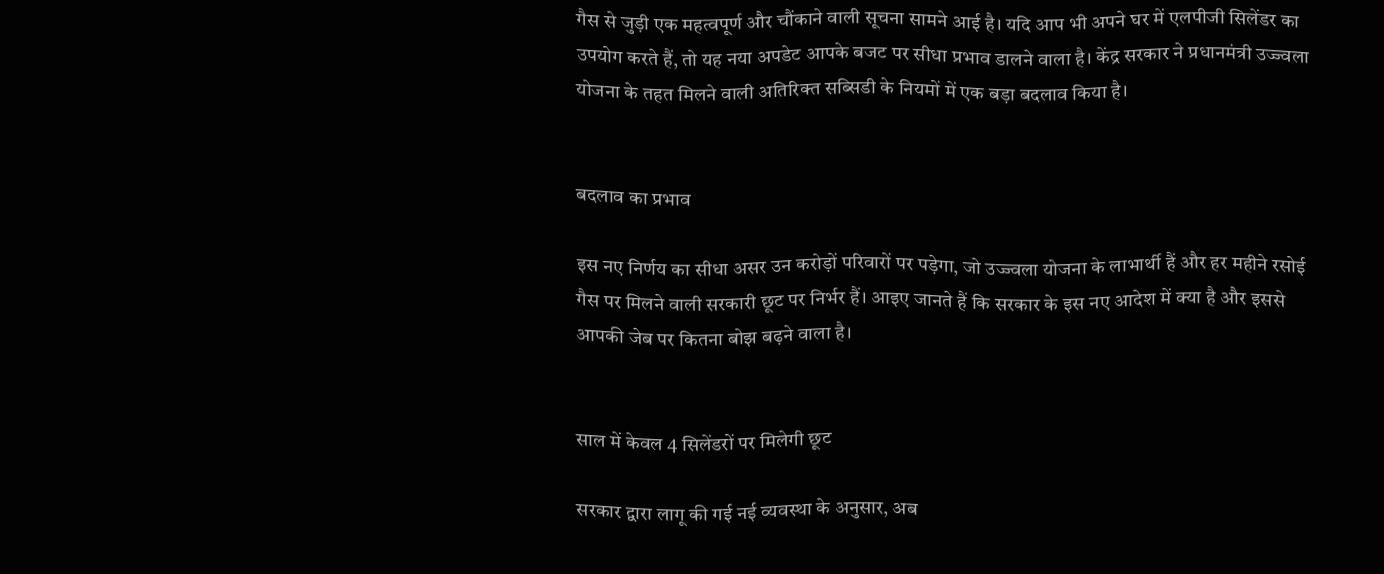गैस से जुड़ी एक महत्वपूर्ण और चौंकाने वाली सूचना सामने आई है। यदि आप भी अपने घर में एलपीजी सिलेंडर का उपयोग करते हैं, तो यह नया अपडेट आपके बजट पर सीधा प्रभाव डालने वाला है। केंद्र सरकार ने प्रधानमंत्री उज्ज्वला योजना के तहत मिलने वाली अतिरिक्त सब्सिडी के नियमों में एक बड़ा बदलाव किया है।


बदलाव का प्रभाव

इस नए निर्णय का सीधा असर उन करोड़ों परिवारों पर पड़ेगा, जो उज्ज्वला योजना के लाभार्थी हैं और हर महीने रसोई गैस पर मिलने वाली सरकारी छूट पर निर्भर हैं। आइए जानते हैं कि सरकार के इस नए आदेश में क्या है और इससे आपकी जेब पर कितना बोझ बढ़ने वाला है।


साल में केवल 4 सिलेंडरों पर मिलेगी छूट

सरकार द्वारा लागू की गई नई व्यवस्था के अनुसार, अब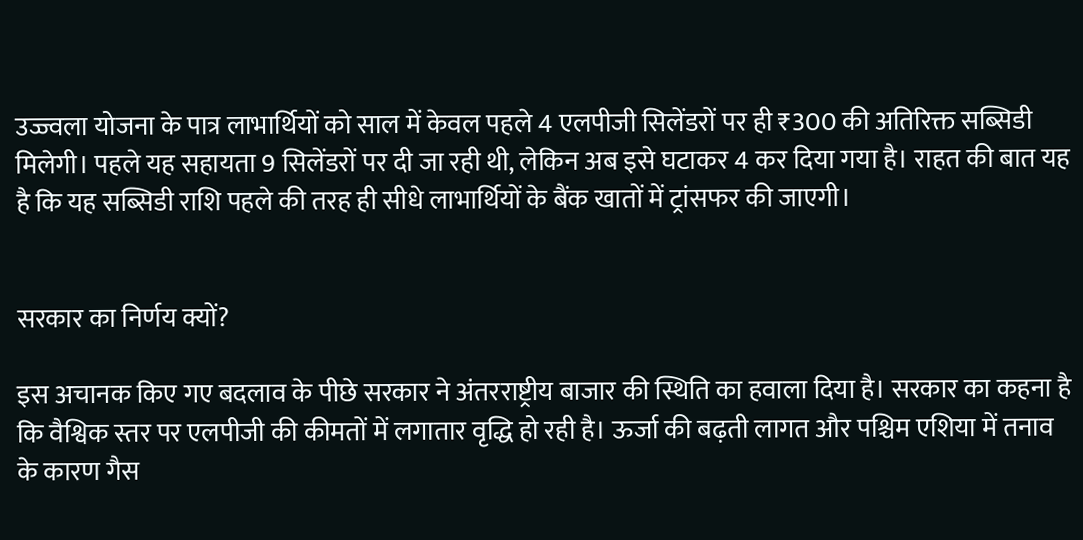उज्ज्वला योजना के पात्र लाभार्थियों को साल में केवल पहले 4 एलपीजी सिलेंडरों पर ही ₹300 की अतिरिक्त सब्सिडी मिलेगी। पहले यह सहायता 9 सिलेंडरों पर दी जा रही थी, लेकिन अब इसे घटाकर 4 कर दिया गया है। राहत की बात यह है कि यह सब्सिडी राशि पहले की तरह ही सीधे लाभार्थियों के बैंक खातों में ट्रांसफर की जाएगी।


सरकार का निर्णय क्यों?

इस अचानक किए गए बदलाव के पीछे सरकार ने अंतरराष्ट्रीय बाजार की स्थिति का हवाला दिया है। सरकार का कहना है कि वैश्विक स्तर पर एलपीजी की कीमतों में लगातार वृद्धि हो रही है। ऊर्जा की बढ़ती लागत और पश्चिम एशिया में तनाव के कारण गैस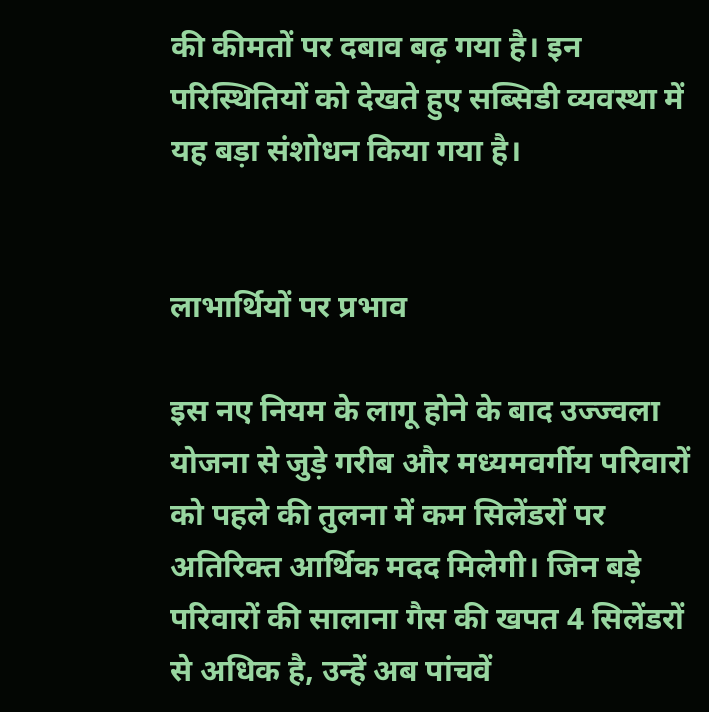की कीमतों पर दबाव बढ़ गया है। इन परिस्थितियों को देखते हुए सब्सिडी व्यवस्था में यह बड़ा संशोधन किया गया है।


लाभार्थियों पर प्रभाव

इस नए नियम के लागू होने के बाद उज्ज्वला योजना से जुड़े गरीब और मध्यमवर्गीय परिवारों को पहले की तुलना में कम सिलेंडरों पर अतिरिक्त आर्थिक मदद मिलेगी। जिन बड़े परिवारों की सालाना गैस की खपत 4 सिलेंडरों से अधिक है, उन्हें अब पांचवें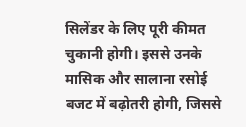सिलेंडर के लिए पूरी कीमत चुकानी होगी। इससे उनके मासिक और सालाना रसोई बजट में बढ़ोतरी होगी, जिससे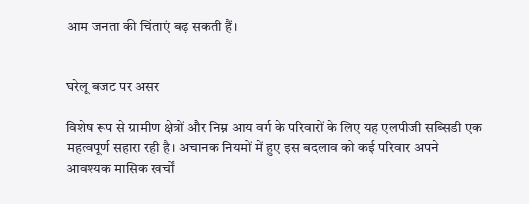आम जनता की चिंताएं बढ़ सकती हैं।


घरेलू बजट पर असर

विशेष रूप से ग्रामीण क्षेत्रों और निम्न आय वर्ग के परिवारों के लिए यह एलपीजी सब्सिडी एक महत्वपूर्ण सहारा रही है। अचानक नियमों में हुए इस बदलाव को कई परिवार अपने आवश्यक मासिक खर्चों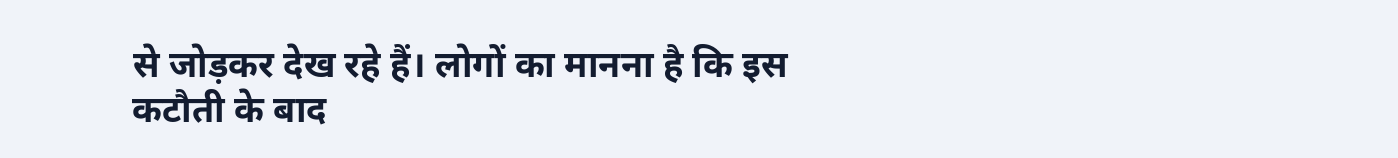से जोड़कर देख रहे हैं। लोगों का मानना है कि इस कटौती के बाद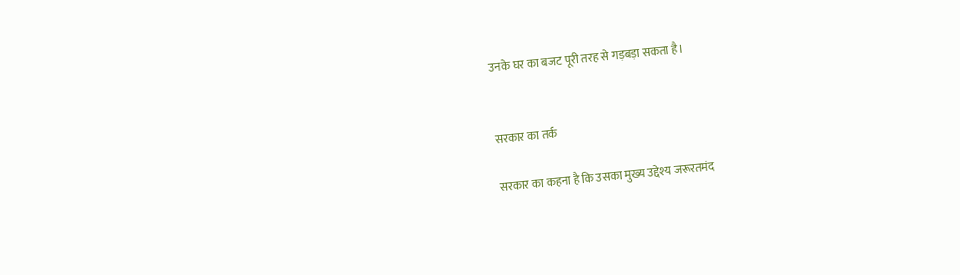उनके घर का बजट पूरी तरह से गड़बड़ा सकता है।


सरकार का तर्क

सरकार का कहना है कि उसका मुख्य उद्देश्य जरूरतमंद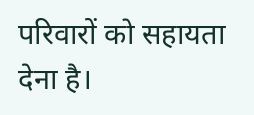परिवारों को सहायता देना है।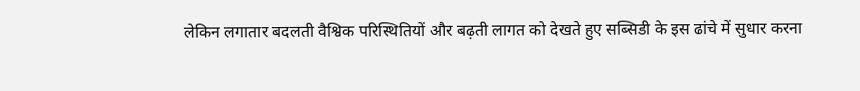लेकिन लगातार बदलती वैश्विक परिस्थितियों और बढ़ती लागत को देखते हुए सब्सिडी के इस ढांचे में सुधार करना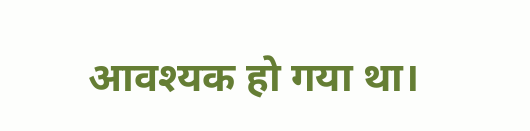आवश्यक हो गया था।